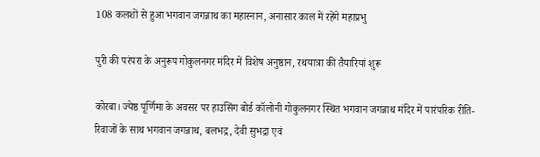108 कलशों से हुआ भगवान जगन्नाथ का महास्नान, अनासार काल में रहेंगे महाप्रभु

पुरी की परंपरा के अनुरूप गोकुलनगर मंदिर में विशेष अनुष्ठान, रथयात्रा की तैयारियां शुरू

कोरबा। ज्येष्ठ पूर्णिमा के अवसर पर हाउसिंग बोर्ड कॉलोनी गोकुलनगर स्थित भगवान जगन्नाथ मंदिर में पारंपरिक रीति-रिवाजों के साथ भगवान जगन्नाथ, बलभद्र, देवी सुभद्रा एवं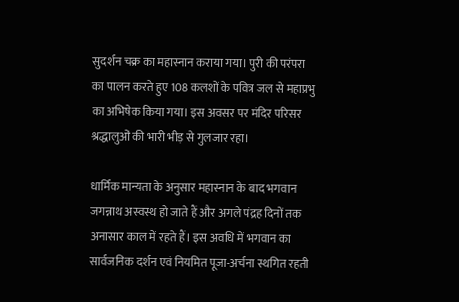सुदर्शन चक्र का महास्नान कराया गया। पुरी की परंपरा का पालन करते हुए 108 कलशों के पवित्र जल से महाप्रभु का अभिषेक किया गया। इस अवसर पर मंदिर परिसर श्रद्धालुओं की भारी भीड़ से गुलजार रहा।

धार्मिक मान्यता के अनुसार महास्नान के बाद भगवान जगन्नाथ अस्वस्थ हो जाते हैं और अगले पंद्रह दिनों तक अनासार काल में रहते हैं। इस अवधि में भगवान का सार्वजनिक दर्शन एवं नियमित पूजा-अर्चना स्थगित रहती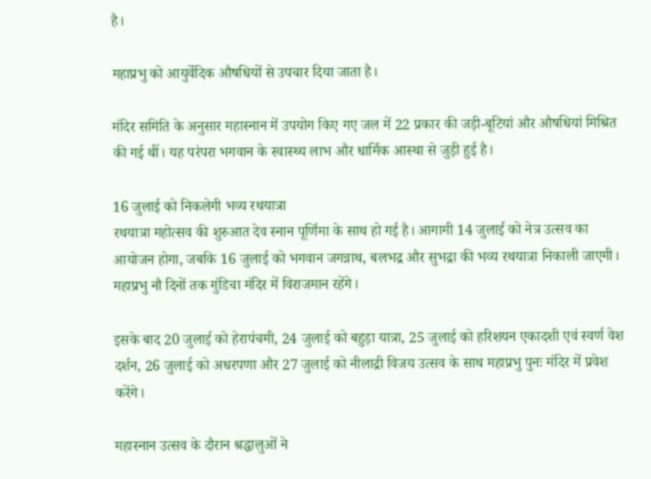है।

महाप्रभु को आयुर्वेदिक औषधियों से उपचार दिया जाता है।

मंदिर समिति के अनुसार महास्नान में उपयोग किए गए जल में 22 प्रकार की जड़ी-बूटियां और औषधियां मिश्रित की गई थीं। यह परंपरा भगवान के स्वास्थ्य लाभ और धार्मिक आस्था से जुड़ी हुई है।

16 जुलाई को निकलेगी भव्य रथयात्रा
रथयात्रा महोत्सव की शुरुआत देव स्नान पूर्णिमा के साथ हो गई है। आगामी 14 जुलाई को नेत्र उत्सव का आयोजन होगा, जबकि 16 जुलाई को भगवान जगन्नाथ, बलभद्र और सुभद्रा की भव्य रथयात्रा निकाली जाएगी। महाप्रभु नौ दिनों तक गुंडिचा मंदिर में विराजमान रहेंगे।

इसके बाद 20 जुलाई को हेरापंचमी, 24 जुलाई को बहुड़ा यात्रा, 25 जुलाई को हरिशयन एकादशी एवं स्वर्ण वेश दर्शन, 26 जुलाई को अधरपणा और 27 जुलाई को नीलाद्री विजय उत्सव के साथ महाप्रभु पुनः मंदिर में प्रवेश करेंगे।

महास्नान उत्सव के दौरान श्रद्धालुओं ने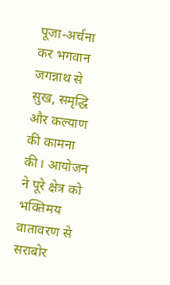पूजा-अर्चना कर भगवान जगन्नाथ से सुख, समृद्धि और कल्याण की कामना की। आयोजन ने पूरे क्षेत्र को भक्तिमय वातावरण से सराबोर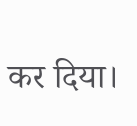कर दिया।